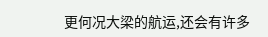更何况大梁的航运,还会有许多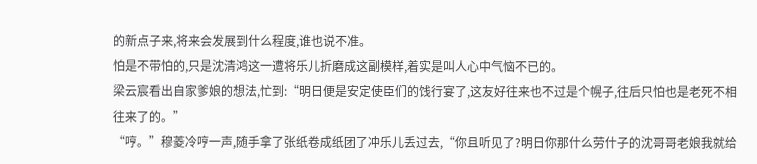的新点子来,将来会发展到什么程度,谁也说不准。
怕是不带怕的,只是沈清鸿这一遭将乐儿折磨成这副模样,着实是叫人心中气恼不已的。
梁云宸看出自家爹娘的想法,忙到:“明日便是安定使臣们的饯行宴了,这友好往来也不过是个幌子,往后只怕也是老死不相往来了的。”
“哼。”穆菱冷哼一声,随手拿了张纸卷成纸团了冲乐儿丢过去,“你且听见了?明日你那什么劳什子的沈哥哥老娘我就给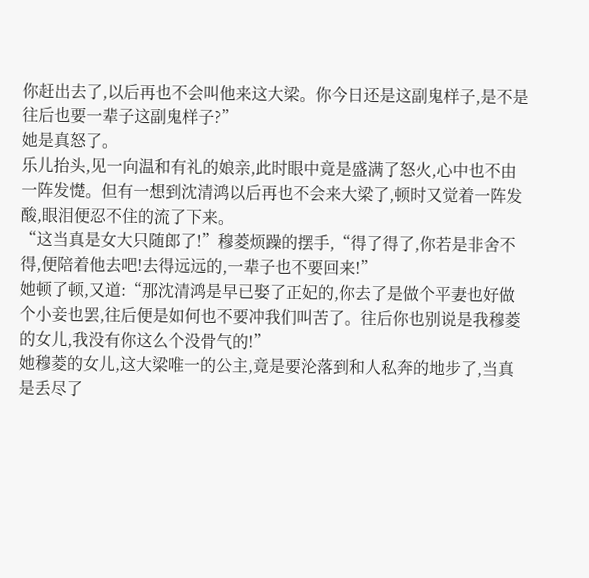你赶出去了,以后再也不会叫他来这大梁。你今日还是这副鬼样子,是不是往后也要一辈子这副鬼样子?”
她是真怒了。
乐儿抬头,见一向温和有礼的娘亲,此时眼中竟是盛满了怒火,心中也不由一阵发憷。但有一想到沈清鸿以后再也不会来大梁了,顿时又觉着一阵发酸,眼泪便忍不住的流了下来。
“这当真是女大只随郎了!”穆菱烦躁的摆手,“得了得了,你若是非舍不得,便陪着他去吧!去得远远的,一辈子也不要回来!”
她顿了顿,又道:“那沈清鸿是早已娶了正妃的,你去了是做个平妻也好做个小妾也罢,往后便是如何也不要冲我们叫苦了。往后你也别说是我穆菱的女儿,我没有你这么个没骨气的!”
她穆菱的女儿,这大梁唯一的公主,竟是要沦落到和人私奔的地步了,当真是丢尽了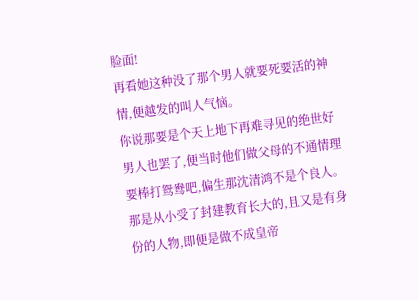脸面!
再看她这种没了那个男人就要死要活的神情,便越发的叫人气恼。
你说那要是个天上地下再难寻见的绝世好男人也罢了,便当时他们做父母的不通情理要棒打鸳鸯吧,偏生那沈清鸿不是个良人。
那是从小受了封建教育长大的,且又是有身份的人物,即便是做不成皇帝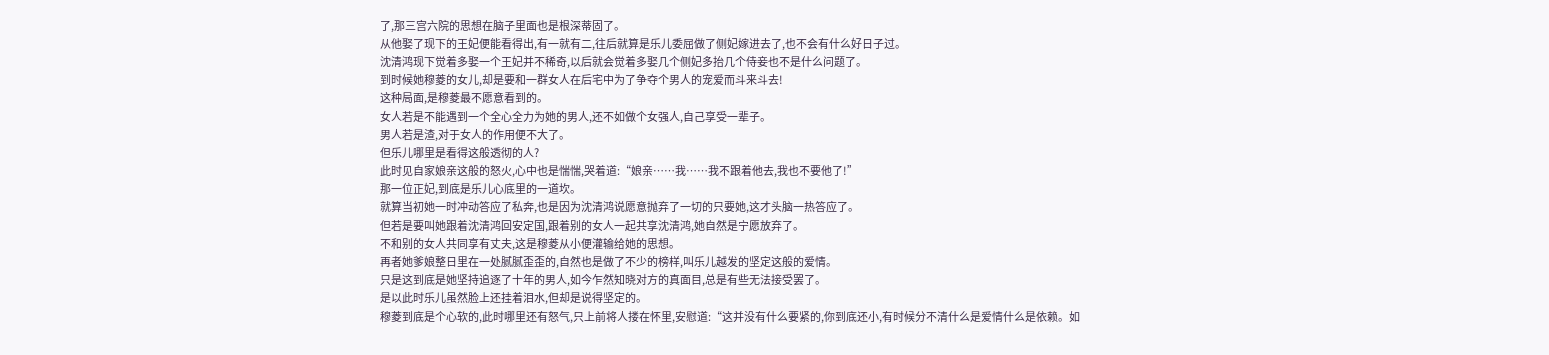了,那三宫六院的思想在脑子里面也是根深蒂固了。
从他娶了现下的王妃便能看得出,有一就有二,往后就算是乐儿委屈做了侧妃嫁进去了,也不会有什么好日子过。
沈清鸿现下觉着多娶一个王妃并不稀奇,以后就会觉着多娶几个侧妃多抬几个侍妾也不是什么问题了。
到时候她穆菱的女儿,却是要和一群女人在后宅中为了争夺个男人的宠爱而斗来斗去!
这种局面,是穆菱最不愿意看到的。
女人若是不能遇到一个全心全力为她的男人,还不如做个女强人,自己享受一辈子。
男人若是渣,对于女人的作用便不大了。
但乐儿哪里是看得这般透彻的人?
此时见自家娘亲这般的怒火,心中也是惴惴,哭着道:“娘亲……我……我不跟着他去,我也不要他了!”
那一位正妃,到底是乐儿心底里的一道坎。
就算当初她一时冲动答应了私奔,也是因为沈清鸿说愿意抛弃了一切的只要她,这才头脑一热答应了。
但若是要叫她跟着沈清鸿回安定国,跟着别的女人一起共享沈清鸿,她自然是宁愿放弃了。
不和别的女人共同享有丈夫,这是穆菱从小便灌输给她的思想。
再者她爹娘整日里在一处腻腻歪歪的,自然也是做了不少的榜样,叫乐儿越发的坚定这般的爱情。
只是这到底是她坚持追逐了十年的男人,如今乍然知晓对方的真面目,总是有些无法接受罢了。
是以此时乐儿虽然脸上还挂着泪水,但却是说得坚定的。
穆菱到底是个心软的,此时哪里还有怒气,只上前将人搂在怀里,安慰道:“这并没有什么要紧的,你到底还小,有时候分不清什么是爱情什么是依赖。如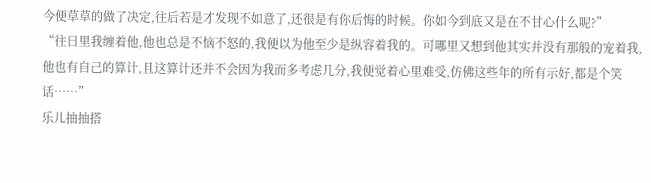今便草草的做了决定,往后若是才发现不如意了,还很是有你后悔的时候。你如今到底又是在不甘心什么呢?”
“往日里我缠着他,他也总是不恼不怒的,我便以为他至少是纵容着我的。可哪里又想到他其实并没有那般的宠着我,他也有自己的算计,且这算计还并不会因为我而多考虑几分,我便觉着心里难受,仿佛这些年的所有示好,都是个笑话……”
乐儿抽抽搭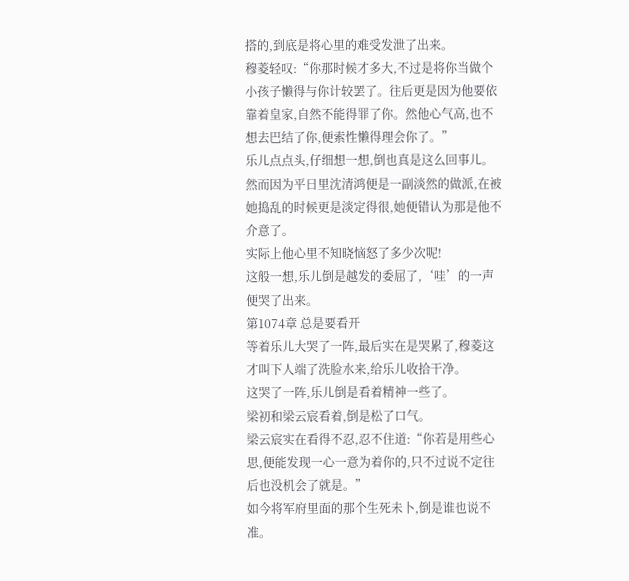搭的,到底是将心里的难受发泄了出来。
穆菱轻叹:“你那时候才多大,不过是将你当做个小孩子懒得与你计较罢了。往后更是因为他要依靠着皇家,自然不能得罪了你。然他心气高,也不想去巴结了你,便索性懒得理会你了。”
乐儿点点头,仔细想一想,倒也真是这么回事儿。
然而因为平日里沈清鸿便是一副淡然的做派,在被她捣乱的时候更是淡定得很,她便错认为那是他不介意了。
实际上他心里不知晓恼怒了多少次呢!
这般一想,乐儿倒是越发的委屈了,‘哇’的一声便哭了出来。
第1074章 总是要看开
等着乐儿大哭了一阵,最后实在是哭累了,穆菱这才叫下人端了洗脸水来,给乐儿收拾干净。
这哭了一阵,乐儿倒是看着精神一些了。
梁初和梁云宸看着,倒是松了口气。
梁云宸实在看得不忍,忍不住道:“你若是用些心思,便能发现一心一意为着你的,只不过说不定往后也没机会了就是。”
如今将军府里面的那个生死未卜,倒是谁也说不准。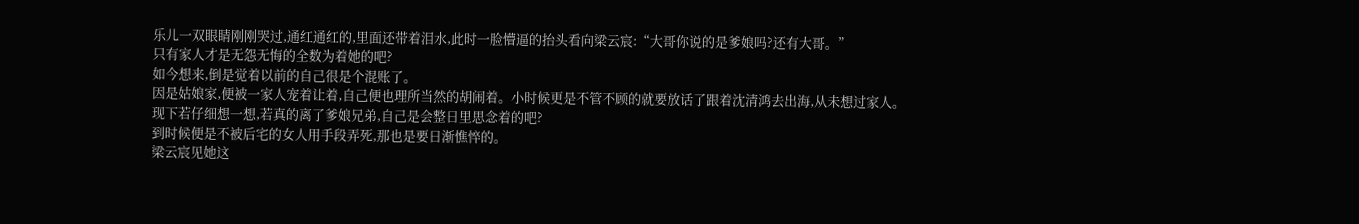乐儿一双眼睛刚刚哭过,通红通红的,里面还带着泪水,此时一脸懵逼的抬头看向梁云宸:“大哥你说的是爹娘吗?还有大哥。”
只有家人才是无怨无悔的全数为着她的吧?
如今想来,倒是觉着以前的自己很是个混账了。
因是姑娘家,便被一家人宠着让着,自己便也理所当然的胡闹着。小时候更是不管不顾的就要放话了跟着沈清鸿去出海,从未想过家人。
现下若仔细想一想,若真的离了爹娘兄弟,自己是会整日里思念着的吧?
到时候便是不被后宅的女人用手段弄死,那也是要日渐憔悴的。
梁云宸见她这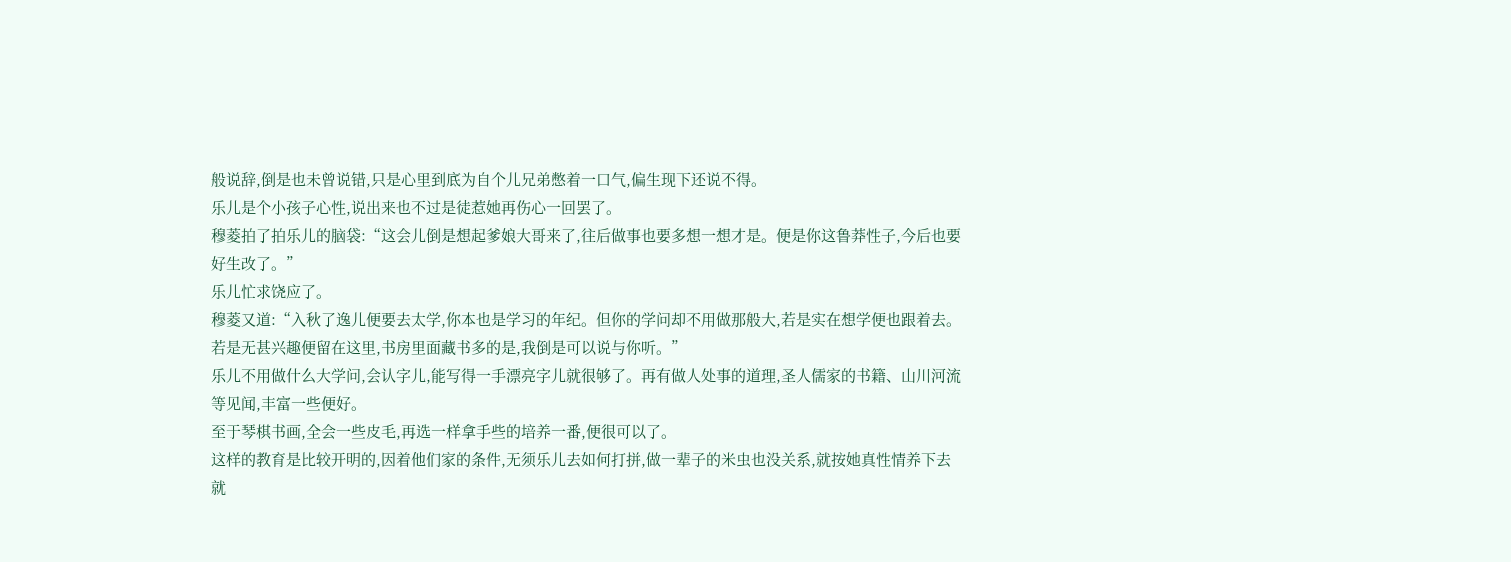般说辞,倒是也未曾说错,只是心里到底为自个儿兄弟憋着一口气,偏生现下还说不得。
乐儿是个小孩子心性,说出来也不过是徒惹她再伤心一回罢了。
穆菱拍了拍乐儿的脑袋:“这会儿倒是想起爹娘大哥来了,往后做事也要多想一想才是。便是你这鲁莽性子,今后也要好生改了。”
乐儿忙求饶应了。
穆菱又道:“入秋了逸儿便要去太学,你本也是学习的年纪。但你的学问却不用做那般大,若是实在想学便也跟着去。若是无甚兴趣便留在这里,书房里面藏书多的是,我倒是可以说与你听。”
乐儿不用做什么大学问,会认字儿,能写得一手漂亮字儿就很够了。再有做人处事的道理,圣人儒家的书籍、山川河流等见闻,丰富一些便好。
至于琴棋书画,全会一些皮毛,再选一样拿手些的培养一番,便很可以了。
这样的教育是比较开明的,因着他们家的条件,无须乐儿去如何打拼,做一辈子的米虫也没关系,就按她真性情养下去就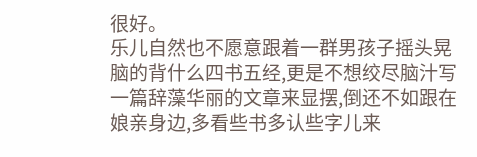很好。
乐儿自然也不愿意跟着一群男孩子摇头晃脑的背什么四书五经,更是不想绞尽脑汁写一篇辞藻华丽的文章来显摆,倒还不如跟在娘亲身边,多看些书多认些字儿来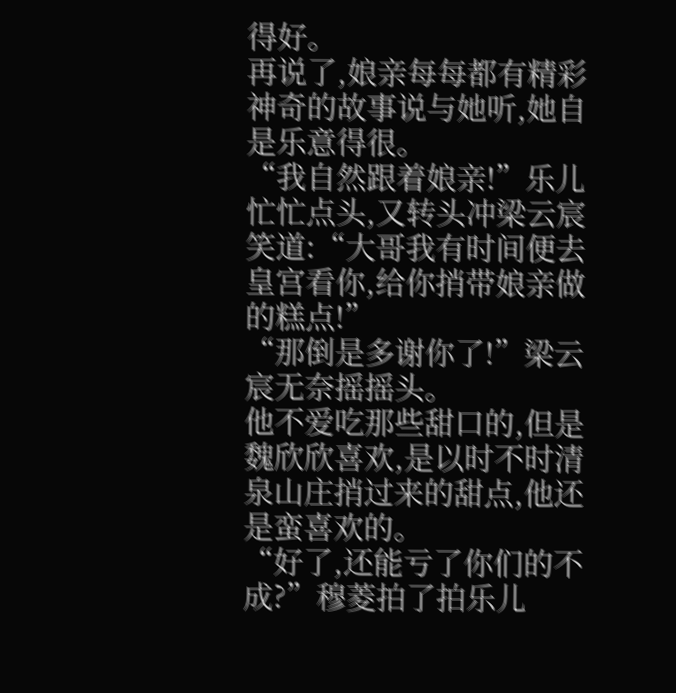得好。
再说了,娘亲每每都有精彩神奇的故事说与她听,她自是乐意得很。
“我自然跟着娘亲!”乐儿忙忙点头,又转头冲梁云宸笑道:“大哥我有时间便去皇宫看你,给你捎带娘亲做的糕点!”
“那倒是多谢你了!”梁云宸无奈摇摇头。
他不爱吃那些甜口的,但是魏欣欣喜欢,是以时不时清泉山庄捎过来的甜点,他还是蛮喜欢的。
“好了,还能亏了你们的不成?”穆菱拍了拍乐儿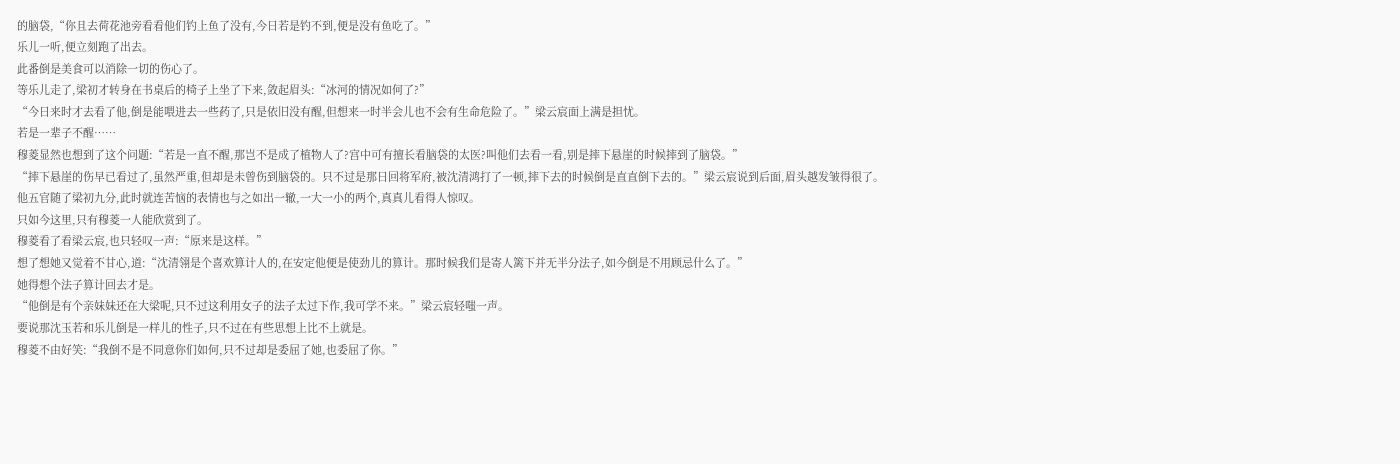的脑袋,“你且去荷花池旁看看他们钓上鱼了没有,今日若是钓不到,便是没有鱼吃了。”
乐儿一听,便立刻跑了出去。
此番倒是美食可以消除一切的伤心了。
等乐儿走了,梁初才转身在书桌后的椅子上坐了下来,敛起眉头:“冰河的情况如何了?”
“今日来时才去看了他,倒是能喂进去一些药了,只是依旧没有醒,但想来一时半会儿也不会有生命危险了。”梁云宸面上满是担忧。
若是一辈子不醒……
穆菱显然也想到了这个问题:“若是一直不醒,那岂不是成了植物人了?宫中可有擅长看脑袋的太医?叫他们去看一看,别是摔下悬崖的时候摔到了脑袋。”
“摔下悬崖的伤早已看过了,虽然严重,但却是未曾伤到脑袋的。只不过是那日回将军府,被沈清鸿打了一顿,摔下去的时候倒是直直倒下去的。”梁云宸说到后面,眉头越发皱得很了。
他五官随了梁初九分,此时就连苦恼的表情也与之如出一辙,一大一小的两个,真真儿看得人惊叹。
只如今这里,只有穆菱一人能欣赏到了。
穆菱看了看梁云宸,也只轻叹一声:“原来是这样。”
想了想她又觉着不甘心,道:“沈清翎是个喜欢算计人的,在安定他便是使劲儿的算计。那时候我们是寄人篱下并无半分法子,如今倒是不用顾忌什么了。”
她得想个法子算计回去才是。
“他倒是有个亲妹妹还在大梁呢,只不过这利用女子的法子太过下作,我可学不来。”梁云宸轻嗤一声。
要说那沈玉若和乐儿倒是一样儿的性子,只不过在有些思想上比不上就是。
穆菱不由好笑:“我倒不是不同意你们如何,只不过却是委屈了她,也委屈了你。”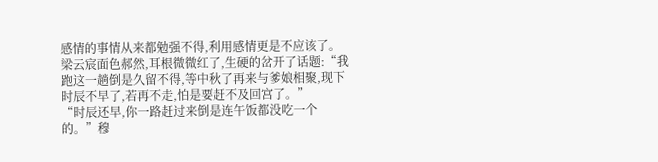感情的事情从来都勉强不得,利用感情更是不应该了。
梁云宸面色郝然,耳根微微红了,生硬的岔开了话题:“我跑这一趟倒是久留不得,等中秋了再来与爹娘相聚,现下时辰不早了,若再不走,怕是要赶不及回宫了。”
“时辰还早,你一路赶过来倒是连午饭都没吃一个的。”穆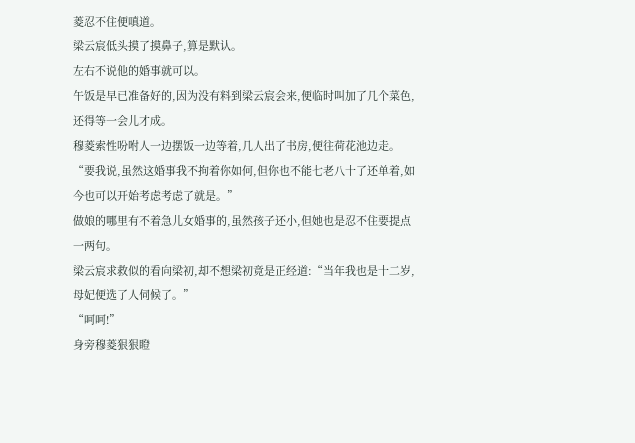菱忍不住便嗔道。
梁云宸低头摸了摸鼻子,算是默认。
左右不说他的婚事就可以。
午饭是早已准备好的,因为没有料到梁云宸会来,便临时叫加了几个菜色,还得等一会儿才成。
穆菱索性吩咐人一边摆饭一边等着,几人出了书房,便往荷花池边走。
“要我说,虽然这婚事我不拘着你如何,但你也不能七老八十了还单着,如今也可以开始考虑考虑了就是。”
做娘的哪里有不着急儿女婚事的,虽然孩子还小,但她也是忍不住要提点一两句。
梁云宸求救似的看向梁初,却不想梁初竟是正经道:“当年我也是十二岁,母妃便选了人伺候了。”
“呵呵!”
身旁穆菱狠狠瞪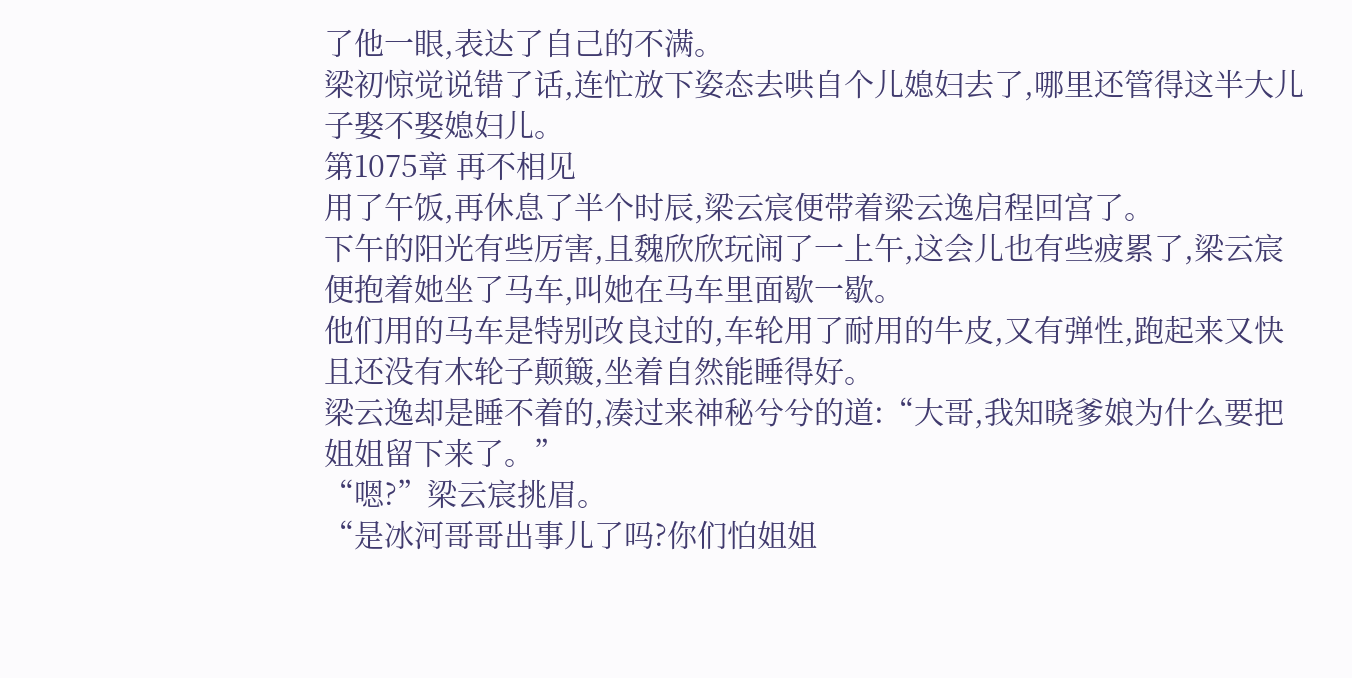了他一眼,表达了自己的不满。
梁初惊觉说错了话,连忙放下姿态去哄自个儿媳妇去了,哪里还管得这半大儿子娶不娶媳妇儿。
第1075章 再不相见
用了午饭,再休息了半个时辰,梁云宸便带着梁云逸启程回宫了。
下午的阳光有些厉害,且魏欣欣玩闹了一上午,这会儿也有些疲累了,梁云宸便抱着她坐了马车,叫她在马车里面歇一歇。
他们用的马车是特别改良过的,车轮用了耐用的牛皮,又有弹性,跑起来又快且还没有木轮子颠簸,坐着自然能睡得好。
梁云逸却是睡不着的,凑过来神秘兮兮的道:“大哥,我知晓爹娘为什么要把姐姐留下来了。”
“嗯?”梁云宸挑眉。
“是冰河哥哥出事儿了吗?你们怕姐姐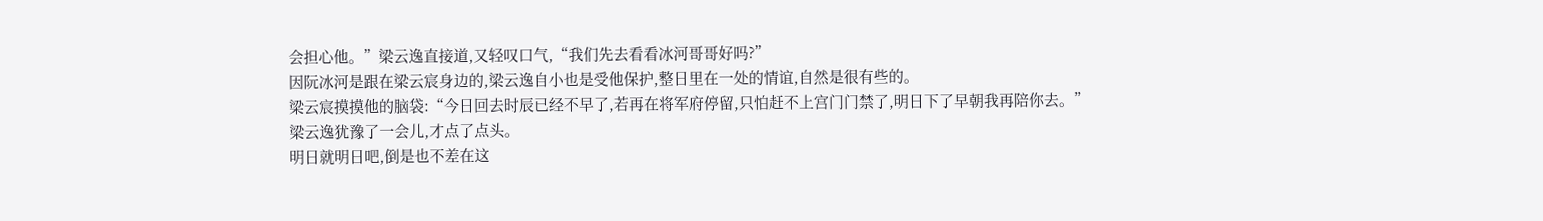会担心他。”梁云逸直接道,又轻叹口气,“我们先去看看冰河哥哥好吗?”
因阮冰河是跟在梁云宸身边的,梁云逸自小也是受他保护,整日里在一处的情谊,自然是很有些的。
梁云宸摸摸他的脑袋:“今日回去时辰已经不早了,若再在将军府停留,只怕赶不上宫门门禁了,明日下了早朝我再陪你去。”
梁云逸犹豫了一会儿,才点了点头。
明日就明日吧,倒是也不差在这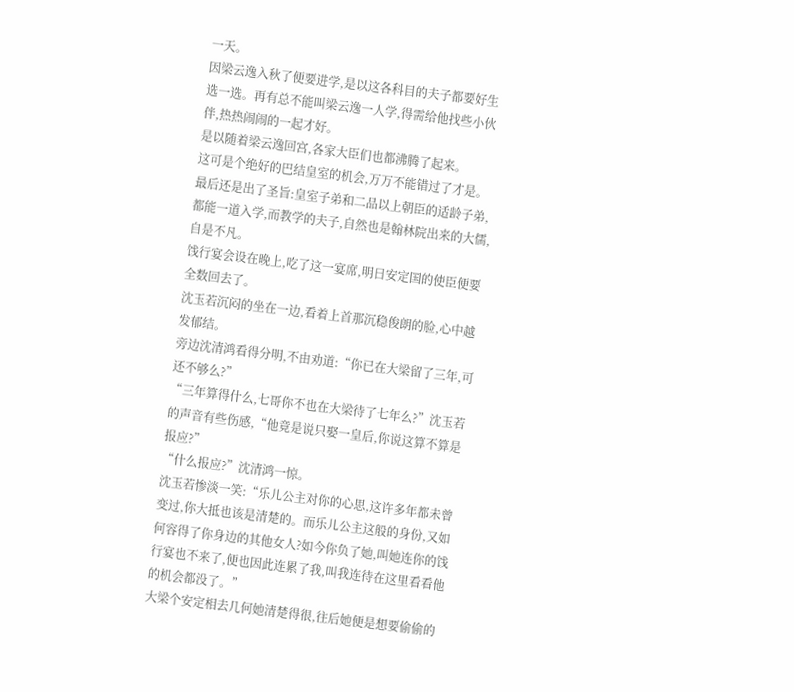一天。
因梁云逸入秋了便要进学,是以这各科目的夫子都要好生选一选。再有总不能叫梁云逸一人学,得需给他找些小伙伴,热热闹闹的一起才好。
是以随着梁云逸回宫,各家大臣们也都沸腾了起来。
这可是个绝好的巴结皇室的机会,万万不能错过了才是。
最后还是出了圣旨:皇室子弟和二品以上朝臣的适龄子弟,都能一道入学,而教学的夫子,自然也是翰林院出来的大儒,自是不凡。
饯行宴会设在晚上,吃了这一宴席,明日安定国的使臣便要全数回去了。
沈玉若沉闷的坐在一边,看着上首那沉稳俊朗的脸,心中越发郁结。
旁边沈清鸿看得分明,不由劝道:“你已在大梁留了三年,可还不够么?”
“三年算得什么,七哥你不也在大梁待了七年么?”沈玉若的声音有些伤感,“他竟是说只娶一皇后,你说这算不算是报应?”
“什么报应?”沈清鸿一惊。
沈玉若惨淡一笑:“乐儿公主对你的心思,这许多年都未曾变过,你大抵也该是清楚的。而乐儿公主这般的身份,又如何容得了你身边的其他女人?如今你负了她,叫她连你的饯行宴也不来了,便也因此连累了我,叫我连待在这里看看他的机会都没了。”
大梁个安定相去几何她清楚得很,往后她便是想要偷偷的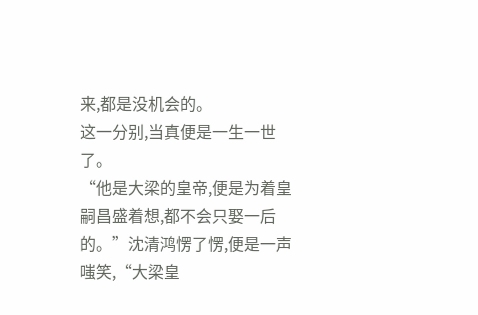来,都是没机会的。
这一分别,当真便是一生一世了。
“他是大梁的皇帝,便是为着皇嗣昌盛着想,都不会只娶一后的。”沈清鸿愣了愣,便是一声嗤笑,“大梁皇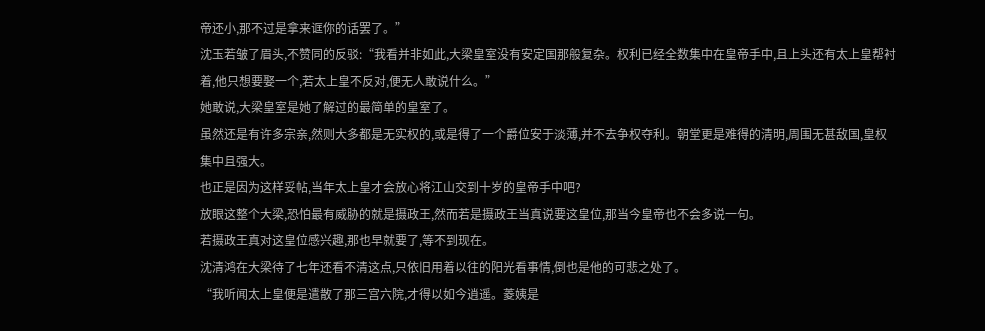帝还小,那不过是拿来诓你的话罢了。”
沈玉若皱了眉头,不赞同的反驳:“我看并非如此,大梁皇室没有安定国那般复杂。权利已经全数集中在皇帝手中,且上头还有太上皇帮衬着,他只想要娶一个,若太上皇不反对,便无人敢说什么。”
她敢说,大梁皇室是她了解过的最简单的皇室了。
虽然还是有许多宗亲,然则大多都是无实权的,或是得了一个爵位安于淡薄,并不去争权夺利。朝堂更是难得的清明,周围无甚敌国,皇权集中且强大。
也正是因为这样妥帖,当年太上皇才会放心将江山交到十岁的皇帝手中吧?
放眼这整个大梁,恐怕最有威胁的就是摄政王,然而若是摄政王当真说要这皇位,那当今皇帝也不会多说一句。
若摄政王真对这皇位感兴趣,那也早就要了,等不到现在。
沈清鸿在大梁待了七年还看不清这点,只依旧用着以往的阳光看事情,倒也是他的可悲之处了。
“我听闻太上皇便是遣散了那三宫六院,才得以如今逍遥。菱姨是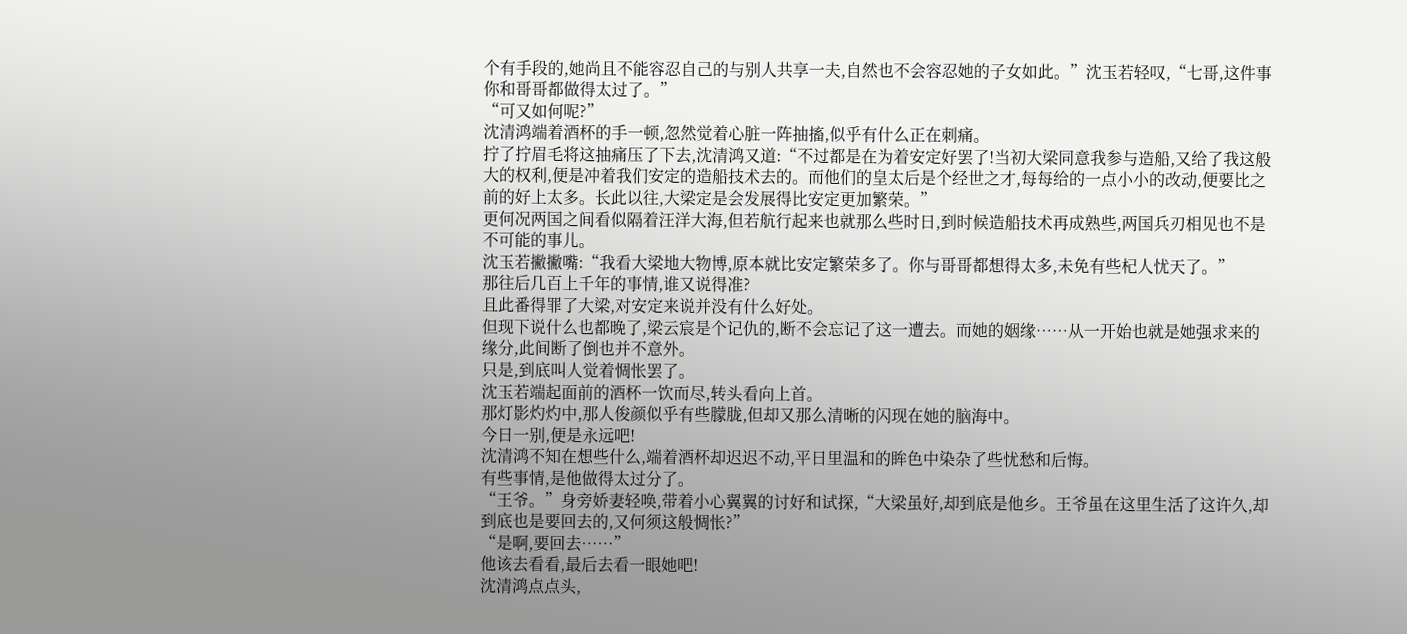个有手段的,她尚且不能容忍自己的与别人共享一夫,自然也不会容忍她的子女如此。”沈玉若轻叹,“七哥,这件事你和哥哥都做得太过了。”
“可又如何呢?”
沈清鸿端着酒杯的手一顿,忽然觉着心脏一阵抽搐,似乎有什么正在刺痛。
拧了拧眉毛将这抽痛压了下去,沈清鸿又道:“不过都是在为着安定好罢了!当初大梁同意我参与造船,又给了我这般大的权利,便是冲着我们安定的造船技术去的。而他们的皇太后是个经世之才,每每给的一点小小的改动,便要比之前的好上太多。长此以往,大梁定是会发展得比安定更加繁荣。”
更何况两国之间看似隔着汪洋大海,但若航行起来也就那么些时日,到时候造船技术再成熟些,两国兵刃相见也不是不可能的事儿。
沈玉若撇撇嘴:“我看大梁地大物博,原本就比安定繁荣多了。你与哥哥都想得太多,未免有些杞人忧天了。”
那往后几百上千年的事情,谁又说得准?
且此番得罪了大梁,对安定来说并没有什么好处。
但现下说什么也都晚了,梁云宸是个记仇的,断不会忘记了这一遭去。而她的姻缘……从一开始也就是她强求来的缘分,此间断了倒也并不意外。
只是,到底叫人觉着惆怅罢了。
沈玉若端起面前的酒杯一饮而尽,转头看向上首。
那灯影灼灼中,那人俊颜似乎有些朦胧,但却又那么清晰的闪现在她的脑海中。
今日一别,便是永远吧!
沈清鸿不知在想些什么,端着酒杯却迟迟不动,平日里温和的眸色中染杂了些忧愁和后悔。
有些事情,是他做得太过分了。
“王爷。”身旁娇妻轻唤,带着小心翼翼的讨好和试探,“大梁虽好,却到底是他乡。王爷虽在这里生活了这许久,却到底也是要回去的,又何须这般惆怅?”
“是啊,要回去……”
他该去看看,最后去看一眼她吧!
沈清鸿点点头,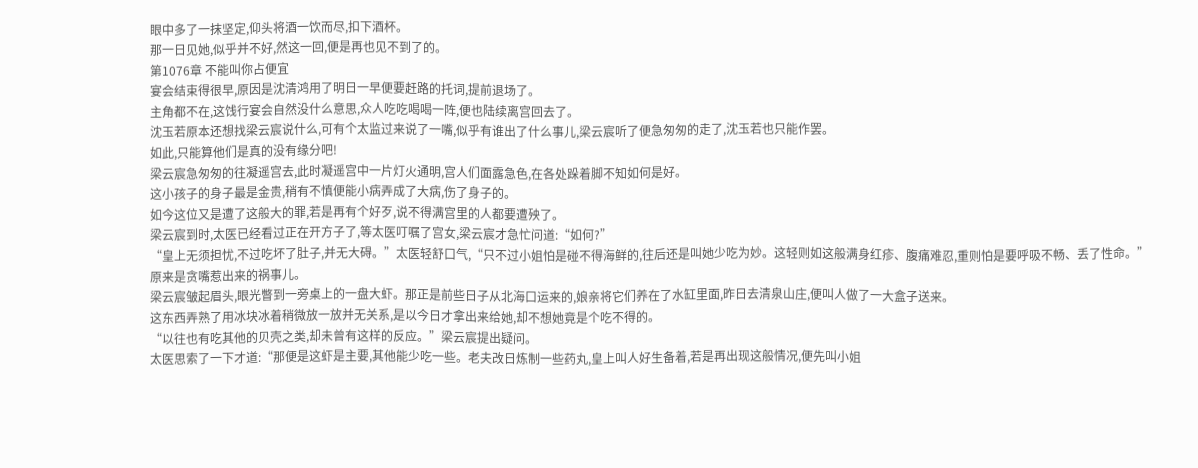眼中多了一抹坚定,仰头将酒一饮而尽,扣下酒杯。
那一日见她,似乎并不好,然这一回,便是再也见不到了的。
第1076章 不能叫你占便宜
宴会结束得很早,原因是沈清鸿用了明日一早便要赶路的托词,提前退场了。
主角都不在,这饯行宴会自然没什么意思,众人吃吃喝喝一阵,便也陆续离宫回去了。
沈玉若原本还想找梁云宸说什么,可有个太监过来说了一嘴,似乎有谁出了什么事儿,梁云宸听了便急匆匆的走了,沈玉若也只能作罢。
如此,只能算他们是真的没有缘分吧!
梁云宸急匆匆的往凝遥宫去,此时凝遥宫中一片灯火通明,宫人们面露急色,在各处跺着脚不知如何是好。
这小孩子的身子最是金贵,稍有不慎便能小病弄成了大病,伤了身子的。
如今这位又是遭了这般大的罪,若是再有个好歹,说不得满宫里的人都要遭殃了。
梁云宸到时,太医已经看过正在开方子了,等太医叮嘱了宫女,梁云宸才急忙问道:“如何?”
“皇上无须担忧,不过吃坏了肚子,并无大碍。”太医轻舒口气,“只不过小姐怕是碰不得海鲜的,往后还是叫她少吃为妙。这轻则如这般满身红疹、腹痛难忍,重则怕是要呼吸不畅、丢了性命。”
原来是贪嘴惹出来的祸事儿。
梁云宸皱起眉头,眼光瞥到一旁桌上的一盘大虾。那正是前些日子从北海口运来的,娘亲将它们养在了水缸里面,昨日去清泉山庄,便叫人做了一大盒子送来。
这东西弄熟了用冰块冰着稍微放一放并无关系,是以今日才拿出来给她,却不想她竟是个吃不得的。
“以往也有吃其他的贝壳之类,却未曾有这样的反应。”梁云宸提出疑问。
太医思索了一下才道:“那便是这虾是主要,其他能少吃一些。老夫改日炼制一些药丸,皇上叫人好生备着,若是再出现这般情况,便先叫小姐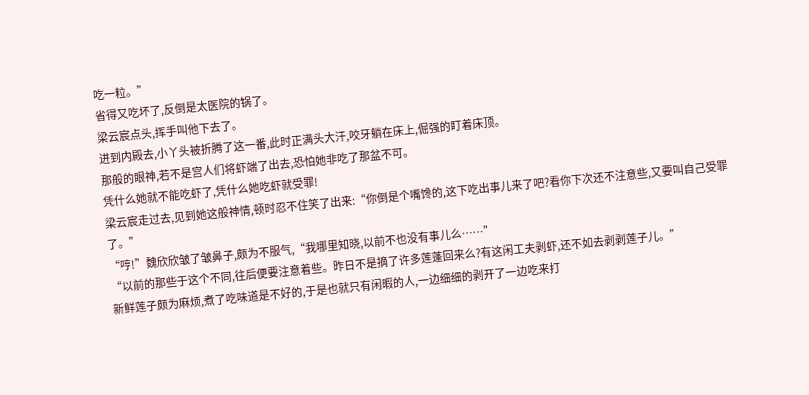吃一粒。”
省得又吃坏了,反倒是太医院的锅了。
梁云宸点头,挥手叫他下去了。
进到内殿去,小丫头被折腾了这一番,此时正满头大汗,咬牙躺在床上,倔强的盯着床顶。
那般的眼神,若不是宫人们将虾端了出去,恐怕她非吃了那盆不可。
凭什么她就不能吃虾了,凭什么她吃虾就受罪!
梁云宸走过去,见到她这般神情,顿时忍不住笑了出来:“你倒是个嘴馋的,这下吃出事儿来了吧?看你下次还不注意些,又要叫自己受罪了。”
“哼!”魏欣欣皱了皱鼻子,颇为不服气,“我哪里知晓,以前不也没有事儿么……”
“以前的那些于这个不同,往后便要注意着些。昨日不是摘了许多莲蓬回来么?有这闲工夫剥虾,还不如去剥剥莲子儿。”
新鲜莲子颇为麻烦,煮了吃味道是不好的,于是也就只有闲暇的人,一边细细的剥开了一边吃来打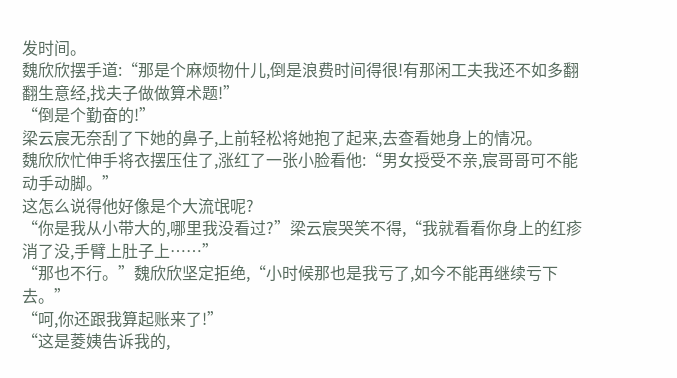发时间。
魏欣欣摆手道:“那是个麻烦物什儿,倒是浪费时间得很!有那闲工夫我还不如多翻翻生意经,找夫子做做算术题!”
“倒是个勤奋的!”
梁云宸无奈刮了下她的鼻子,上前轻松将她抱了起来,去查看她身上的情况。
魏欣欣忙伸手将衣摆压住了,涨红了一张小脸看他:“男女授受不亲,宸哥哥可不能动手动脚。”
这怎么说得他好像是个大流氓呢?
“你是我从小带大的,哪里我没看过?”梁云宸哭笑不得,“我就看看你身上的红疹消了没,手臂上肚子上……”
“那也不行。”魏欣欣坚定拒绝,“小时候那也是我亏了,如今不能再继续亏下去。”
“呵,你还跟我算起账来了!”
“这是菱姨告诉我的,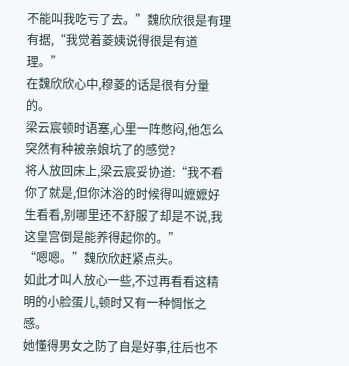不能叫我吃亏了去。”魏欣欣很是有理有据,“我觉着菱姨说得很是有道理。”
在魏欣欣心中,穆菱的话是很有分量的。
梁云宸顿时语塞,心里一阵憋闷,他怎么突然有种被亲娘坑了的感觉?
将人放回床上,梁云宸妥协道:“我不看你了就是,但你沐浴的时候得叫嬷嬷好生看看,别哪里还不舒服了却是不说,我这皇宫倒是能养得起你的。”
“嗯嗯。”魏欣欣赶紧点头。
如此才叫人放心一些,不过再看看这精明的小脸蛋儿,顿时又有一种惆怅之感。
她懂得男女之防了自是好事,往后也不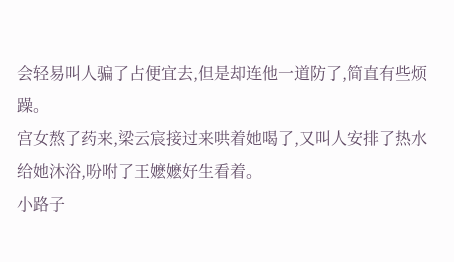会轻易叫人骗了占便宜去,但是却连他一道防了,简直有些烦躁。
宫女熬了药来,梁云宸接过来哄着她喝了,又叫人安排了热水给她沐浴,吩咐了王嬷嬷好生看着。
小路子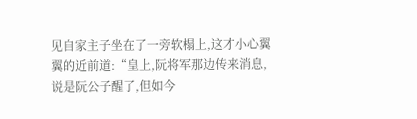见自家主子坐在了一旁软榻上,这才小心翼翼的近前道:“皇上,阮将军那边传来消息,说是阮公子醒了,但如今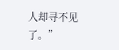人却寻不见了。”